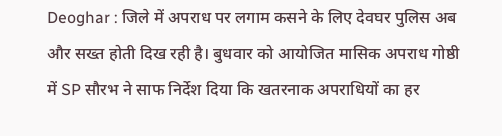Deoghar : जिले में अपराध पर लगाम कसने के लिए देवघर पुलिस अब और सख्त होती दिख रही है। बुधवार को आयोजित मासिक अपराध गोष्ठी में SP सौरभ ने साफ निर्देश दिया कि खतरनाक अपराधियों का हर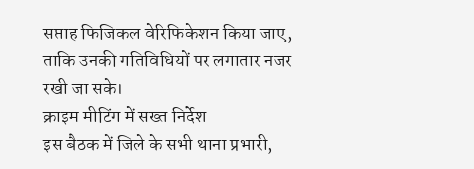सप्ताह फिजिकल वेरिफिकेशन किया जाए, ताकि उनकी गतिविधियों पर लगातार नजर रखी जा सके।
क्राइम मीटिंग में सख्त निर्देश
इस बैठक में जिले के सभी थाना प्रभारी,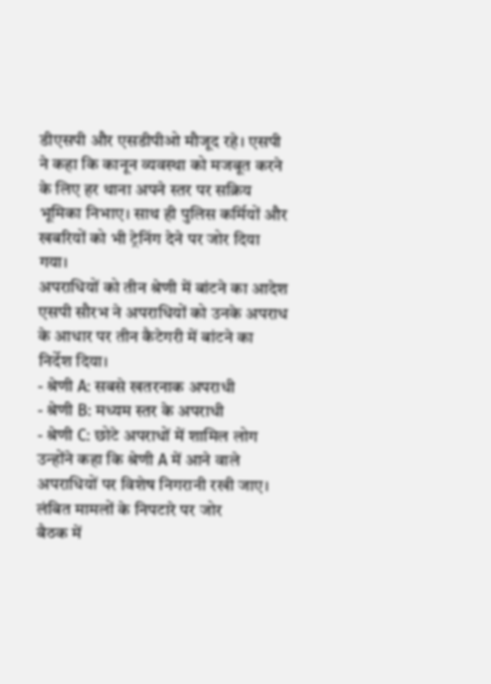डीएसपी और एसडीपीओ मौजूद रहे। एसपी ने कहा कि कानून व्यवस्था को मजबूत करने के लिए हर थाना अपने स्तर पर सक्रिय भूमिका निभाए। साथ ही पुलिस कर्मियों और खबरियों को भी ट्रेनिंग देने पर जोर दिया गया।
अपराधियों को तीन श्रेणी में बांटने का आदेश
एसपी सौरभ ने अपराधियों को उनके अपराध के आधार पर तीन कैटेगरी में बांटने का निर्देश दिया।
- श्रेणी A: सबसे खतरनाक अपराधी
- श्रेणी B: मध्यम स्तर के अपराधी
- श्रेणी C: छोटे अपराधों में शामिल लोग
उन्होंने कहा कि श्रेणी A में आने वाले अपराधियों पर विशेष निगरानी रखी जाए।
लंबित मामलों के निपटारे पर जोर
बैठक में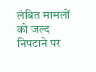लंबित मामलों को जल्द निपटाने पर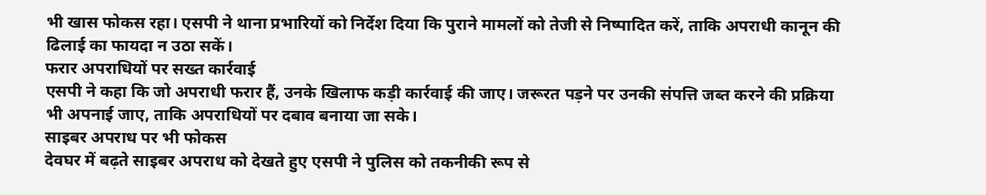भी खास फोकस रहा। एसपी ने थाना प्रभारियों को निर्देश दिया कि पुराने मामलों को तेजी से निष्पादित करें, ताकि अपराधी कानून की ढिलाई का फायदा न उठा सकें।
फरार अपराधियों पर सख्त कार्रवाई
एसपी ने कहा कि जो अपराधी फरार हैं, उनके खिलाफ कड़ी कार्रवाई की जाए। जरूरत पड़ने पर उनकी संपत्ति जब्त करने की प्रक्रिया भी अपनाई जाए, ताकि अपराधियों पर दबाव बनाया जा सके।
साइबर अपराध पर भी फोकस
देवघर में बढ़ते साइबर अपराध को देखते हुए एसपी ने पुलिस को तकनीकी रूप से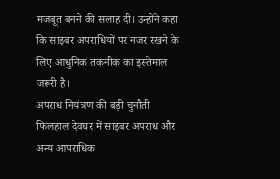मजबूत बनने की सलाह दी। उन्होंने कहा कि साइबर अपराधियों पर नजर रखने के लिए आधुनिक तकनीक का इस्तेमाल जरूरी है।
अपराध नियंत्रण की बड़ी चुनौती
फिलहाल देवघर में साइबर अपराध और अन्य आपराधिक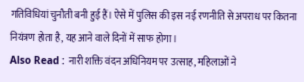गतिविधियां चुनौती बनी हुई हैं। ऐसे में पुलिस की इस नई रणनीति से अपराध पर कितना नियंत्रण होता है, यह आने वाले दिनों में साफ होगा।
Also Read : नारी शक्ति वंदन अधिनियम पर उत्साह, महिलाओं ने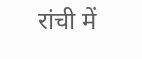रांची में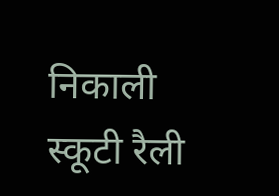निकाली स्कूटी रैली